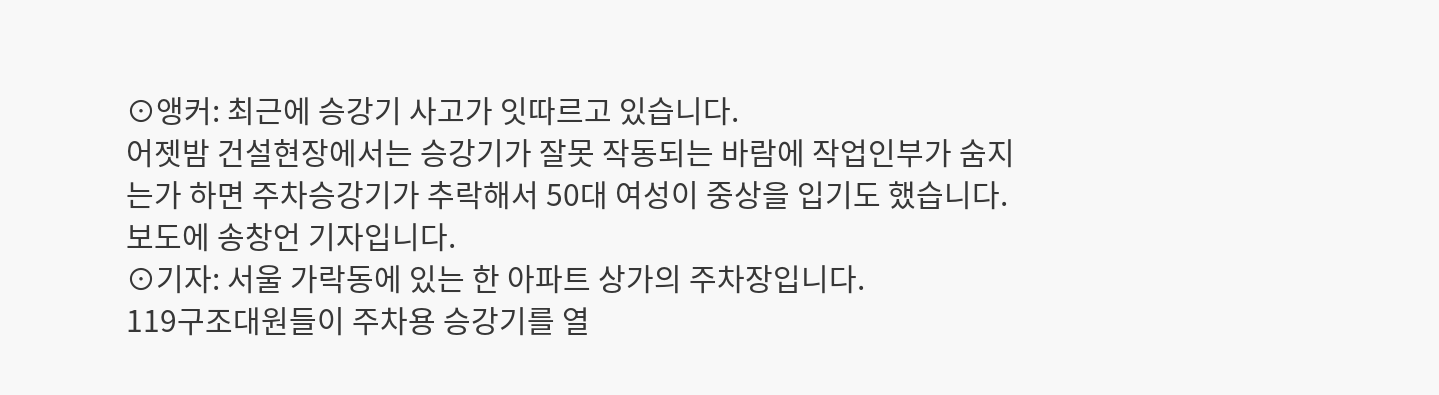⊙앵커: 최근에 승강기 사고가 잇따르고 있습니다.
어젯밤 건설현장에서는 승강기가 잘못 작동되는 바람에 작업인부가 숨지는가 하면 주차승강기가 추락해서 50대 여성이 중상을 입기도 했습니다.
보도에 송창언 기자입니다.
⊙기자: 서울 가락동에 있는 한 아파트 상가의 주차장입니다.
119구조대원들이 주차용 승강기를 열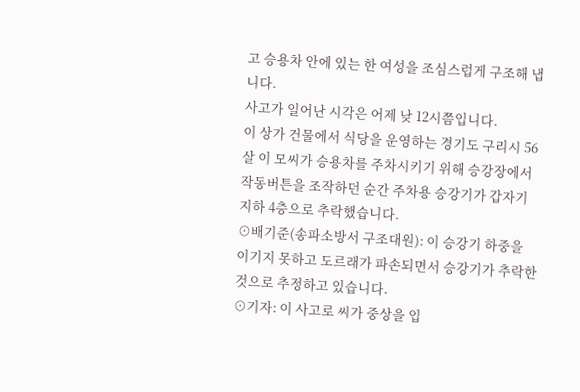고 승용차 안에 있는 한 여성을 조심스럽게 구조해 냅니다.
사고가 일어난 시각은 어제 낮 12시쯤입니다.
이 상가 건물에서 식당을 운영하는 경기도 구리시 56살 이 모씨가 승용차를 주차시키기 위해 승강장에서 작동버튼을 조작하던 순간 주차용 승강기가 갑자기 지하 4층으로 추락했습니다.
⊙배기준(송파소방서 구조대원): 이 승강기 하중을 이기지 못하고 도르래가 파손되면서 승강기가 추락한 것으로 추정하고 있습니다.
⊙기자: 이 사고로 씨가 중상을 입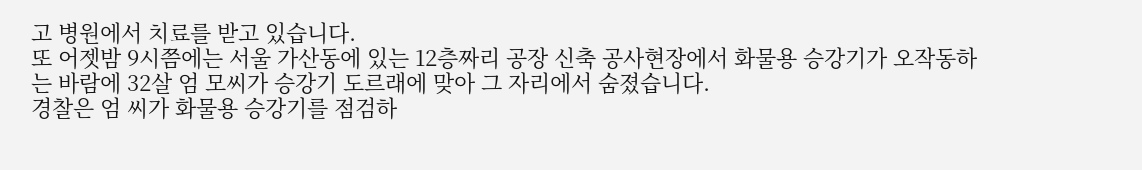고 병원에서 치료를 받고 있습니다.
또 어젯밤 9시쯤에는 서울 가산동에 있는 12층짜리 공장 신축 공사현장에서 화물용 승강기가 오작동하는 바람에 32살 엄 모씨가 승강기 도르래에 맞아 그 자리에서 숨졌습니다.
경찰은 엄 씨가 화물용 승강기를 점검하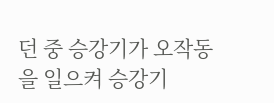던 중 승강기가 오작동을 일으켜 승강기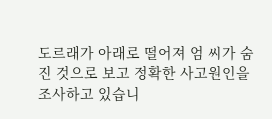도르래가 아래로 떨어져 엄 씨가 숨진 것으로 보고 정확한 사고원인을 조사하고 있습니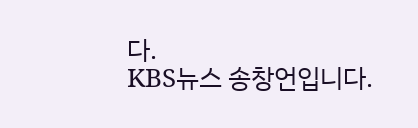다.
KBS뉴스 송창언입니다.